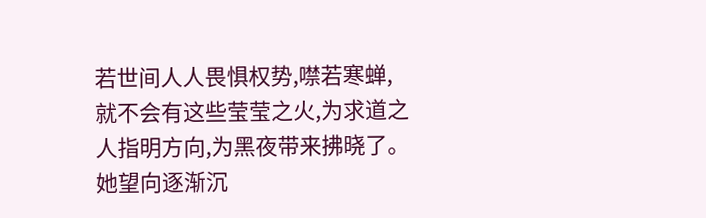若世间人人畏惧权势,噤若寒蝉,就不会有这些莹莹之火,为求道之人指明方向,为黑夜带来拂晓了。
她望向逐渐沉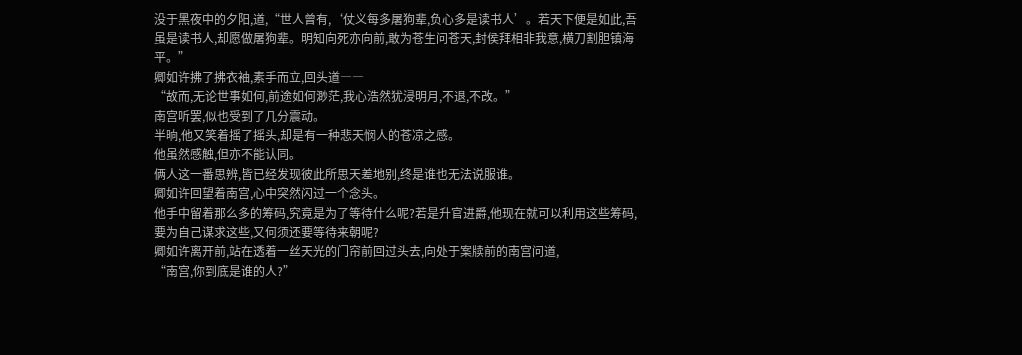没于黑夜中的夕阳,道,“世人曾有,‘仗义每多屠狗辈,负心多是读书人’。若天下便是如此,吾虽是读书人,却愿做屠狗辈。明知向死亦向前,敢为苍生问苍天,封侯拜相非我意,横刀割胆镇海平。”
卿如许拂了拂衣袖,素手而立,回头道――
“故而,无论世事如何,前途如何渺茫,我心浩然犹浸明月,不退,不改。”
南宫听罢,似也受到了几分震动。
半晌,他又笑着摇了摇头,却是有一种悲天悯人的苍凉之感。
他虽然感触,但亦不能认同。
俩人这一番思辨,皆已经发现彼此所思天差地别,终是谁也无法说服谁。
卿如许回望着南宫,心中突然闪过一个念头。
他手中留着那么多的筹码,究竟是为了等待什么呢?若是升官进爵,他现在就可以利用这些筹码,要为自己谋求这些,又何须还要等待来朝呢?
卿如许离开前,站在透着一丝天光的门帘前回过头去,向处于案牍前的南宫问道,
“南宫,你到底是谁的人?”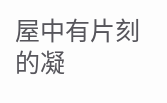屋中有片刻的凝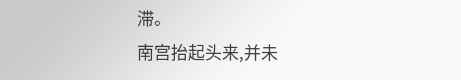滞。
南宫抬起头来,并未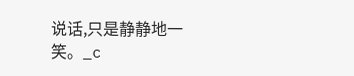说话,只是静静地一笑。_c